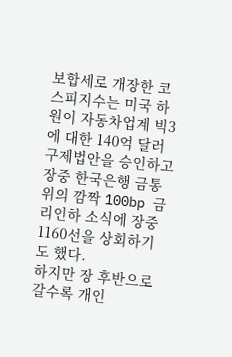보합세로 개장한 코스피지수는 미국 하원이 자동차업계 빅3에 대한 140억 달러 구제법안을 승인하고 장중 한국은행 금통위의 깜짝 100bp 금리인하 소식에 장중 1160선을 상회하기도 했다.
하지만 장 후반으로 갈수록 개인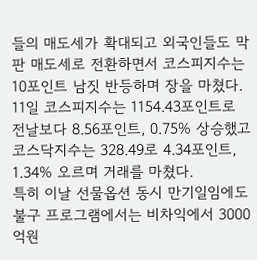들의 매도세가 확대되고 외국인들도 막판 매도세로 전환하면서 코스피지수는 10포인트 남짓 반등하며 장을 마쳤다.
11일 코스피지수는 1154.43포인트로 전날보다 8.56포인트, 0.75% 상승했고 코스닥지수는 328.49로 4.34포인트, 1.34% 오르며 거래를 마쳤다.
특히 이날 선물옵션 동시 만기일임에도 불구 프로그램에서는 비차익에서 3000억원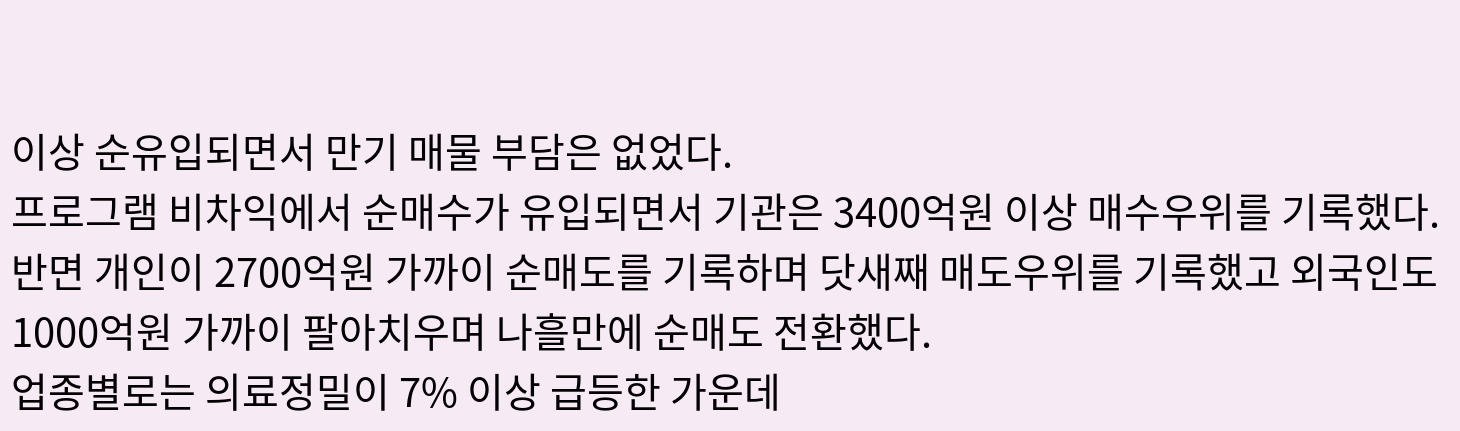이상 순유입되면서 만기 매물 부담은 없었다.
프로그램 비차익에서 순매수가 유입되면서 기관은 3400억원 이상 매수우위를 기록했다.
반면 개인이 2700억원 가까이 순매도를 기록하며 닷새째 매도우위를 기록했고 외국인도 1000억원 가까이 팔아치우며 나흘만에 순매도 전환했다.
업종별로는 의료정밀이 7% 이상 급등한 가운데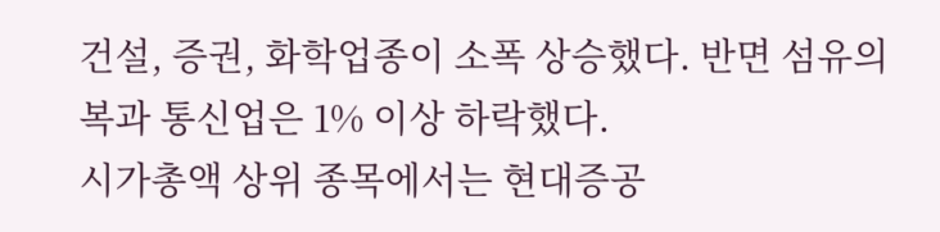건설, 증권, 화학업종이 소폭 상승했다. 반면 섬유의복과 통신업은 1% 이상 하락했다.
시가총액 상위 종목에서는 현대증공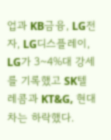업과 KB금융, LG전자, LG디스플레이, LG가 3~4%대 강세를 기록했고 SK텔레콤과 KT&G, 현대차는 하락했다.